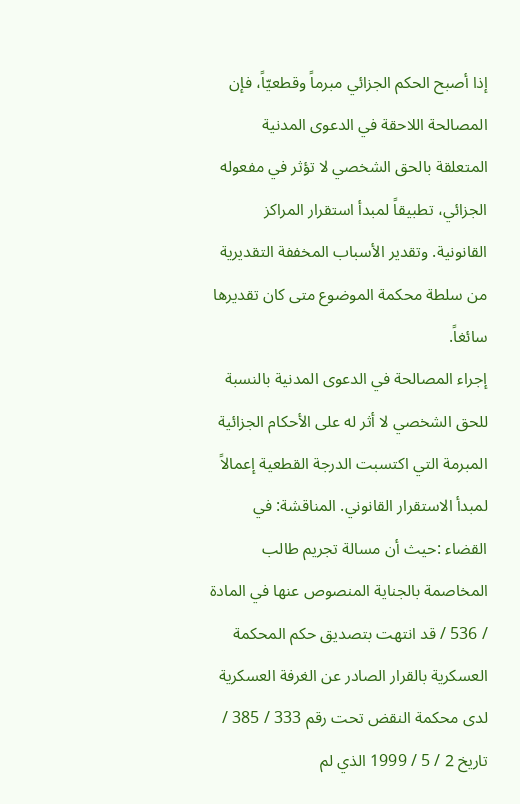إذا أصبح الحكم الجزائي مبرماً وقطعيّاً، فإن المصالحة اللاحقة في الدعوى المدنية المتعلقة بالحق الشخصي لا تؤثر في مفعوله الجزائي، تطبيقاً لمبدأ استقرار المراكز القانونية. وتقدير الأسباب المخففة التقديرية من سلطة محكمة الموضوع متى كان تقديرها سائغاً.
إجراء المصالحة في الدعوى المدنية بالنسبة للحق الشخصي لا أثر له على الأحكام الجزائية المبرمة التي اكتسبت الدرجة القطعية إعمالاً لمبدأ الاستقرار القانوني. المناقشة: في القضاء :حيث أن مسالة تجريم طالب المخاصمة بالجناية المنصوص عنها في المادة / 536 / قد انتهت بتصديق حكم المحكمة العسكرية بالقرار الصادر عن الغرفة العسكرية لدى محكمة النقض تحت رقم 333 / 385 / تاريخ 2 / 5 / 1999 الذي لم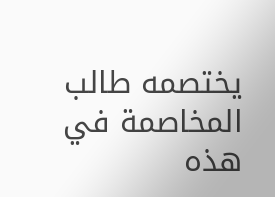يختصمه طالب المخاصمة في هذه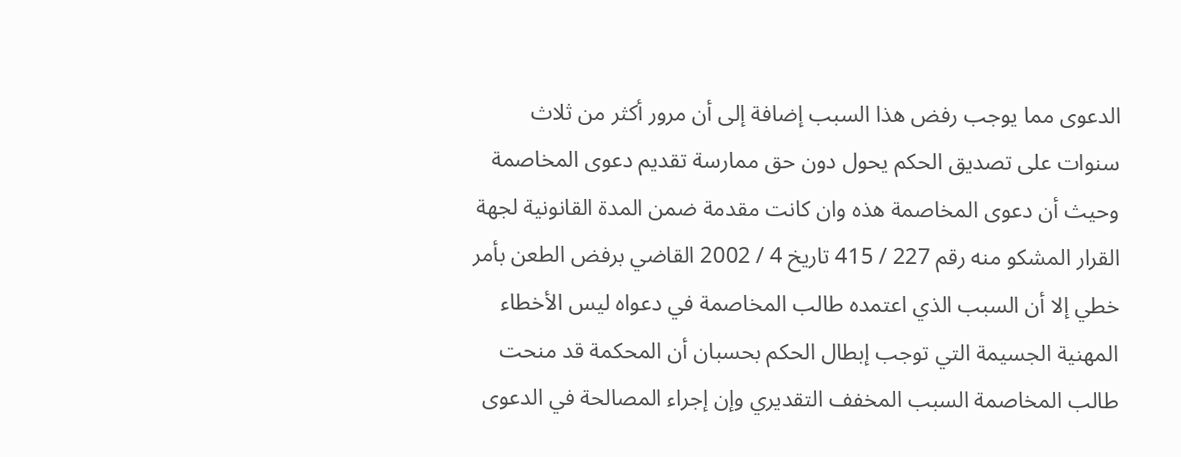الدعوى مما يوجب رفض هذا السبب إضافة إلى أن مرور أكثر من ثلاث سنوات على تصديق الحكم يحول دون حق ممارسة تقديم دعوى المخاصمة وحيث أن دعوى المخاصمة هذه وان كانت مقدمة ضمن المدة القانونية لجهة القرار المشكو منه رقم 227 / 415 تاريخ 4 / 2002 القاضي برفض الطعن بأمر خطي إلا أن السبب الذي اعتمده طالب المخاصمة في دعواه ليس الأخطاء المهنية الجسيمة التي توجب إبطال الحكم بحسبان أن المحكمة قد منحت طالب المخاصمة السبب المخفف التقديري وإن إجراء المصالحة في الدعوى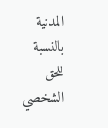المدنية بالنسبة للحق الشخصي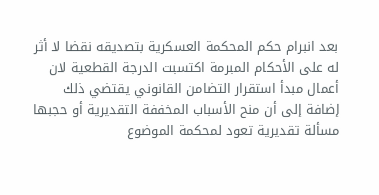بعد انبرام حكم المحكمة العسكرية بتصديقه نقضا لا أثر له على الأحكام المبرمة اكتسبت الدرجة القطعية لان أعمال مبدأ استقرار التضامن القانوني يقتضي ذلك إضافة إلى أن منح الأسباب المخففة التقديرية أو حجبها مسألة تقديرية تعود لمحكمة الموضوع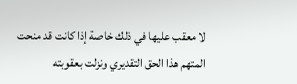لا معقب عليها في ذلك خاصة إذا كانت قد منحت المتهم هذا الحق التقديري ونزلت بعقوبته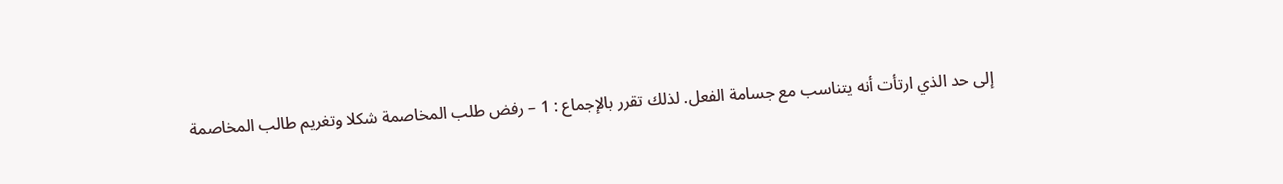إلى حد الذي ارتأت أنه يتناسب مع جسامة الفعل. لذلك تقرر بالإجماع : 1 – رفض طلب المخاصمة شكلا وتغريم طالب المخاصمة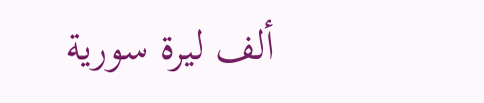ألف ليرة سورية